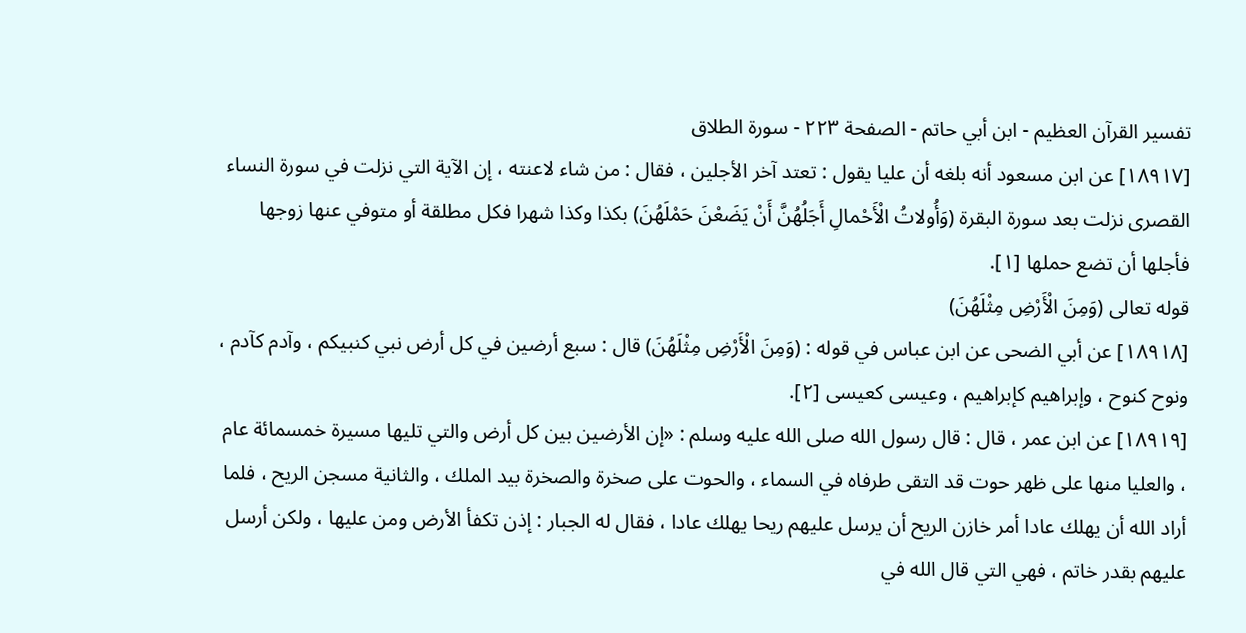تفسير القرآن العظيم - ابن أبي حاتم - الصفحة ٢٢٣ - سورة الطلاق
[١٨٩١٧] عن ابن مسعود أنه بلغه أن عليا يقول : تعتد آخر الأجلين ، فقال : من شاء لاعنته ، إن الآية التي نزلت في سورة النساء القصرى نزلت بعد سورة البقرة (وَأُولاتُ الْأَحْمالِ أَجَلُهُنَّ أَنْ يَضَعْنَ حَمْلَهُنَ) بكذا وكذا شهرا فكل مطلقة أو متوفي عنها زوجها فأجلها أن تضع حملها [١].
قوله تعالى (وَمِنَ الْأَرْضِ مِثْلَهُنَ)
[١٨٩١٨] عن أبي الضحى عن ابن عباس في قوله : (وَمِنَ الْأَرْضِ مِثْلَهُنَ) قال : سبع أرضين في كل أرض نبي كنبيكم ، وآدم كآدم ، ونوح كنوح ، وإبراهيم كإبراهيم ، وعيسى كعيسى [٢].
[١٨٩١٩] عن ابن عمر ، قال : قال رسول الله صلى الله عليه وسلم : «إن الأرضين بين كل أرض والتي تليها مسيرة خمسمائة عام ، والعليا منها على ظهر حوت قد التقى طرفاه في السماء ، والحوت على صخرة والصخرة بيد الملك ، والثانية مسجن الريح ، فلما أراد الله أن يهلك عادا أمر خازن الريح أن يرسل عليهم ريحا يهلك عادا ، فقال له الجبار : إذن تكفأ الأرض ومن عليها ، ولكن أرسل عليهم بقدر خاتم ، فهي التي قال الله في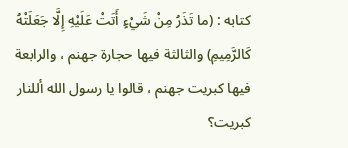كتابه : (ما تَذَرُ مِنْ شَيْءٍ أَتَتْ عَلَيْهِ إِلَّا جَعَلَتْهُ كَالرَّمِيمِ) والثالثة فيها حجارة جهنم ، والرابعة فيها كبريت جهنم ، قالوا يا رسول الله أللنار كبريت؟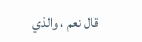قال نعم ، والذي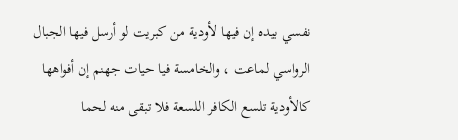نفسي بيده إن فيها لأودية من كبريت لو أرسل فيها الجبال الرواسي لماعت ، والخامسة فيا حيات جهنم إن أفواهها كالأودية تلسع الكافر اللسعة فلا تبقى منه لحما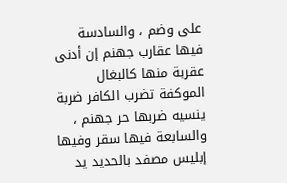على وضم ، والسادسة فيها عقارب جهنم إن أدنى عقربة منها كالبغال الموكفة تضرب الكافر ضربة ينسيه ضربها حر جهنم ، والسابعة فيها سقر وفيها إبليس مصفد بالحديد يد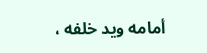أمامه ويد خلفه ،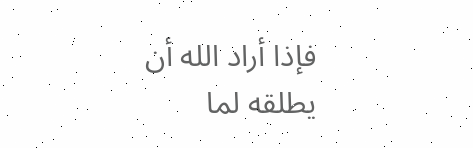فإذا أراد الله أن يطلقه لما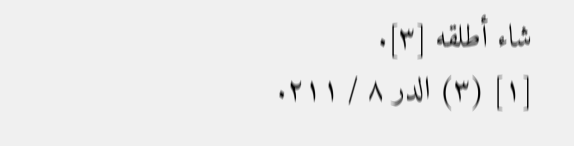شاء أطلقه [٣].
[١] (٣) الدر ٨ / ٢١١.